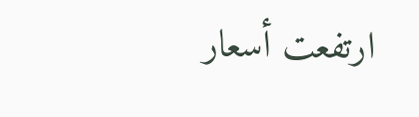ارتفعت أسعار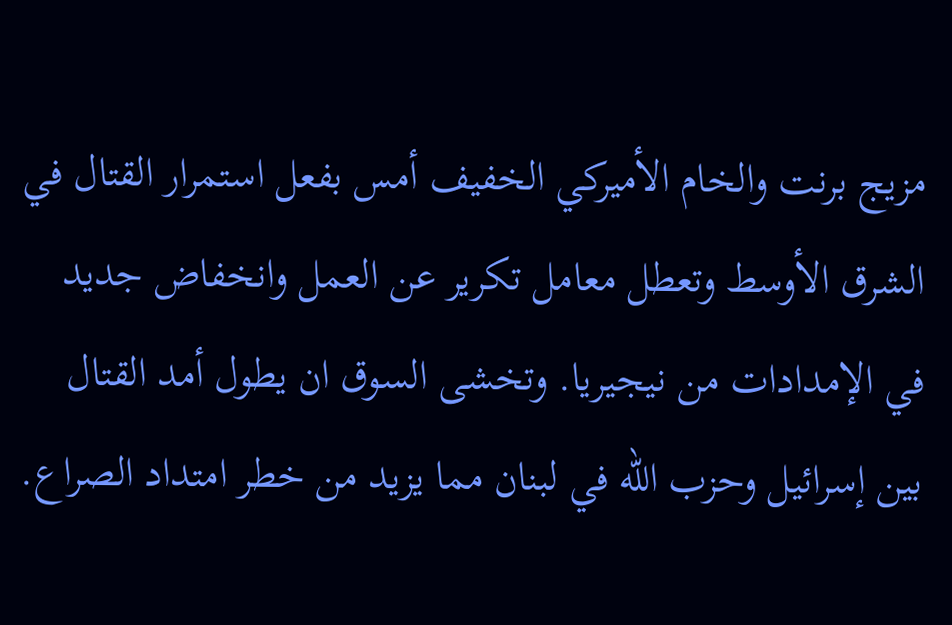مزيج برنت والخام الأميركي الخفيف أمس بفعل استمرار القتال في الشرق الأوسط وتعطل معامل تكرير عن العمل وانخفاض جديد في الإمدادات من نيجيريا. وتخشى السوق ان يطول أمد القتال بين إسرائيل وحزب الله في لبنان مما يزيد من خطر امتداد الصراع.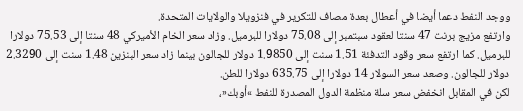ووجد النفط دعما أيضا في أعطال بعدة مصاف للتكرير في فنزويلا والولايات المتحدة.
وارتفع مزيج برنت 47 سنتا لعقود سبتمبر إلى 75.08 دولارا للبرميل. وزاد سعر الخام الأميركي 48 سنتا إلى 75.53 دولارا للبرميل. كما ارتفع سعر وقود التدفئة 1.51 سنت إلى 1.9850 دولار للجالون بينما زاد سعر البنزين 1.48 سنت إلى 2.3290 دولار للجالون. وصعد سعر السولار 14 دولارا إلى 635.75 دولارا للطن.
لكن في المقابل انخفض سعر سلة منظمة الدول المصدرة للنفط »أوبك«،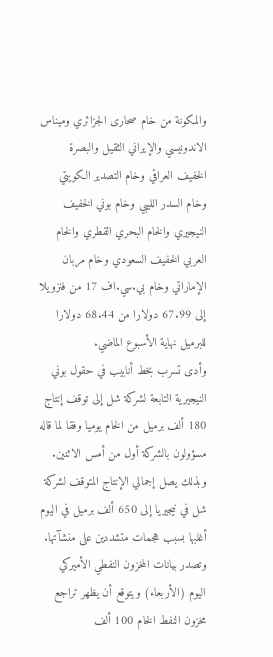والمكونة من خام صحارى الجزائري وميناس الاندونيسي والإيراني الثقيل والبصرة الخفيف العراقي وخام التصدير الكويتي وخام السدر الليبي وخام بوني الخفيف النيجيري والخام البحري القطري والخام العربي الخفيف السعودي وخام مربان الإماراتي وخام بي.سي.اف 17 من فنزويلا إلى 67.99 دولارا من 68.44 دولارا للبرميل نهاية الأسبوع الماضي.
وأدى تسرب بخط أنابيب في حقول بوني النيجيرية التابعة لشركة شل إلى توقف إنتاج 180 ألف برميل من الخام يوميا وفقا لما قاله مسؤولون بالشركة أول من أمس الاثنين. وبذلك يصل إجمالي الإنتاج المتوقف لشركة شل في نيجيريا إلى 650 ألف برميل في اليوم أغلبها بسبب هجمات متشددين على منشآتها.
وتصدر بيانات المخزون النفطي الأميركي اليوم (الأربعاء) ويتوقع أن يظهر تراجع مخزون النفط الخام 100 ألف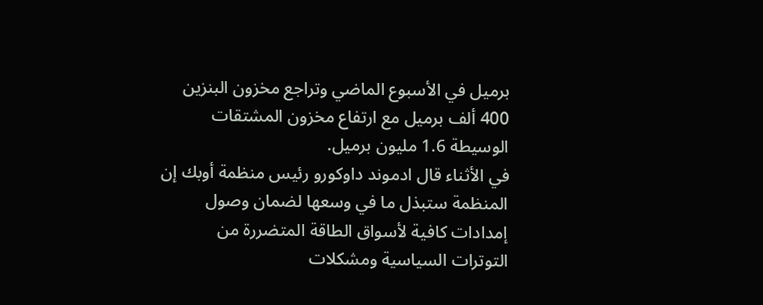برميل في الأسبوع الماضي وتراجع مخزون البنزين 400 ألف برميل مع ارتفاع مخزون المشتقات الوسيطة 1.6 مليون برميل.
في الأثناء قال ادموند داوكورو رئيس منظمة أوبك إن المنظمة ستبذل ما في وسعها لضمان وصول إمدادات كافية لأسواق الطاقة المتضررة من التوترات السياسية ومشكلات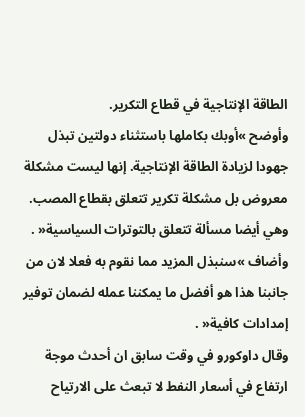الطاقة الإنتاجية في قطاع التكرير.
وأوضح »أوبك بكاملها باستثناء دولتين تبذل جهودا لزيادة الطاقة الإنتاجية. إنها ليست مشكلة معروض بل مشكلة تكرير تتعلق بقطاع المصب. وهي أيضا مسألة تتعلق بالتوترات السياسية« . وأضاف »سنبذل المزيد مما نقوم به فعلا لان من جانبنا هذا هو أفضل ما يمكننا عمله لضمان توفير إمدادات كافية« .
وقال داوكورو في وقت سابق ان أحدث موجة ارتفاع في أسعار النفط لا تبعث على الارتياح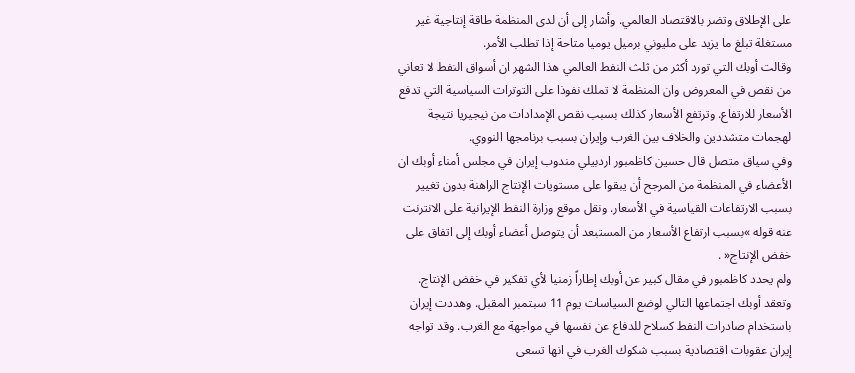على الإطلاق وتضر بالاقتصاد العالمي. وأشار إلى أن لدى المنظمة طاقة إنتاجية غير مستغلة تبلغ ما يزيد على مليوني برميل يوميا متاحة إذا تطلب الأمر.
وقالت أوبك التي تورد أكثر من ثلث النفط العالمي هذا الشهر ان أسواق النفط لا تعاني من نقص في المعروض وان المنظمة لا تملك نفوذا على التوترات السياسية التي تدفع الأسعار للارتفاع. وترتفع الأسعار كذلك بسبب نقص الإمدادات من نيجيريا نتيجة لهجمات متشددين والخلاف بين الغرب وإيران بسبب برنامجها النووي.
وفي سياق متصل قال حسين كاظمبور اردبيلي مندوب إيران في مجلس أمناء أوبك ان الأعضاء في المنظمة من المرجح أن يبقوا على مستويات الإنتاج الراهنة بدون تغيير بسبب الارتفاعات القياسية في الأسعار. ونقل موقع وزارة النفط الإيرانية على الانترنت عنه قوله »بسبب ارتفاع الأسعار من المستبعد أن يتوصل أعضاء أوبك إلى اتفاق على خفض الإنتاج« .
ولم يحدد كاظمبور في مقال كبير عن أوبك إطاراً زمنيا لأي تفكير في خفض الإنتاج. وتعقد أوبك اجتماعها التالي لوضع السياسات يوم 11 سبتمبر المقبل. وهددت إيران باستخدام صادرات النفط كسلاح للدفاع عن نفسها في مواجهة مع الغرب. وقد تواجه إيران عقوبات اقتصادية بسبب شكوك الغرب في انها تسعى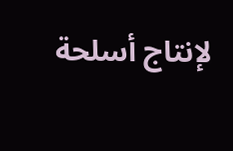لإنتاج أسلحة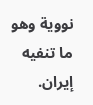نووية وهو ما تنفيه إيران.